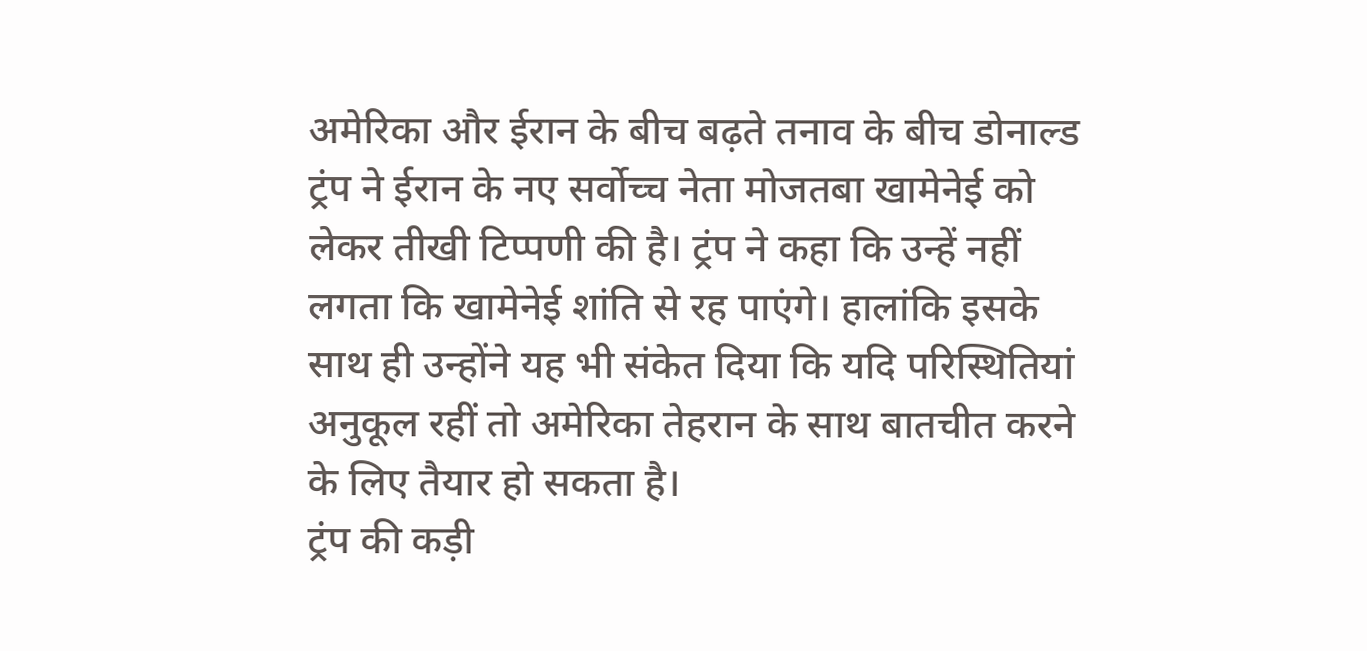अमेरिका और ईरान के बीच बढ़ते तनाव के बीच डोनाल्ड ट्रंप ने ईरान के नए सर्वोच्च नेता मोजतबा खामेनेई को लेकर तीखी टिप्पणी की है। ट्रंप ने कहा कि उन्हें नहीं लगता कि खामेनेई शांति से रह पाएंगे। हालांकि इसके साथ ही उन्होंने यह भी संकेत दिया कि यदि परिस्थितियां अनुकूल रहीं तो अमेरिका तेहरान के साथ बातचीत करने के लिए तैयार हो सकता है।
ट्रंप की कड़ी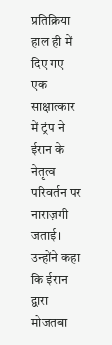प्रतिक्रिया
हाल ही में दिए गए एक साक्षात्कार में ट्रंप ने ईरान के नेतृत्व परिवर्तन पर नाराज़गी जताई। उन्होंने कहा कि ईरान द्वारा मोजतबा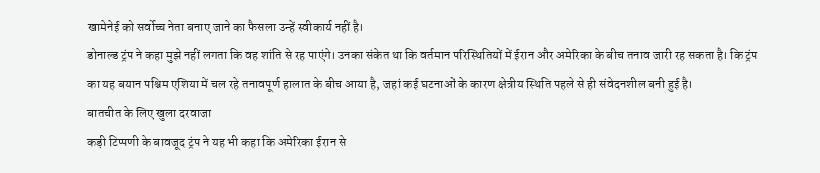खामेनेई को सर्वोच्च नेता बनाए जाने का फैसला उन्हें स्वीकार्य नहीं है।
डोनाल्ड ट्रंप ने कहा मुझे नहीं लगता कि वह शांति से रह पाएंगे। उनका संकेत था कि वर्तमान परिस्थितियों में ईरान और अमेरिका के बीच तनाव जारी रह सकता है। कि ट्रंप का यह बयान पश्चिम एशिया में चल रहे तनावपूर्ण हालात के बीच आया है, जहां कई घटनाओं के कारण क्षेत्रीय स्थिति पहले से ही संवेदनशील बनी हुई है।
बातचीत के लिए खुला दरवाजा
कड़ी टिप्पणी के बावजूद ट्रंप ने यह भी कहा कि अमेरिका ईरान से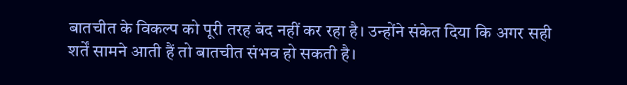बातचीत के विकल्प को पूरी तरह बंद नहीं कर रहा है। उन्होंने संकेत दिया कि अगर सही शर्तें सामने आती हैं तो बातचीत संभव हो सकती है।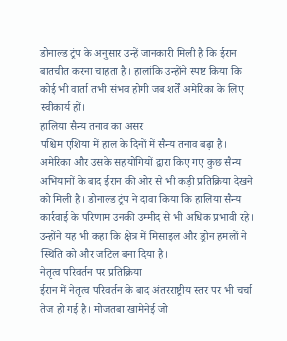डोनाल्ड ट्रंप के अनुसार उन्हें जानकारी मिली है कि ईरान बातचीत करना चाहता है। हालांकि उन्होंने स्पष्ट किया कि कोई भी वार्ता तभी संभव होगी जब शर्तें अमेरिका के लिए स्वीकार्य हों।
हालिया सैन्य तनाव का असर
पश्चिम एशिया में हाल के दिनों में सैन्य तनाव बढ़ा है। अमेरिका और उसके सहयोगियों द्वारा किए गए कुछ सैन्य अभियानों के बाद ईरान की ओर से भी कड़ी प्रतिक्रिया देखने को मिली है। डोनाल्ड ट्रंप ने दावा किया कि हालिया सैन्य कार्रवाई के परिणाम उनकी उम्मीद से भी अधिक प्रभावी रहे। उन्होंने यह भी कहा कि क्षेत्र में मिसाइल और ड्रोन हमलों ने स्थिति को और जटिल बना दिया है।
नेतृत्व परिवर्तन पर प्रतिक्रिया
ईरान में नेतृत्व परिवर्तन के बाद अंतरराष्ट्रीय स्तर पर भी चर्चा तेज हो गई है। मोजतबा खामेनेई जो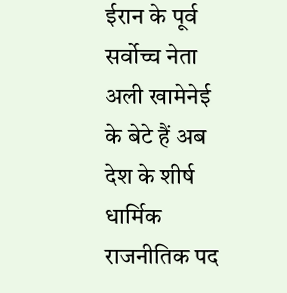ईरान के पूर्व सर्वोच्च नेता अली खामेनेई के बेटे हैं अब देश के शीर्ष धार्मिक राजनीतिक पद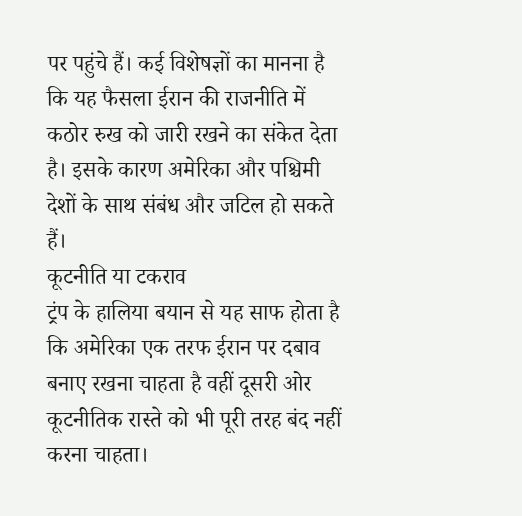पर पहुंचे हैं। कई विशेषज्ञों का मानना है कि यह फैसला ईरान की राजनीति में कठोर रुख को जारी रखने का संकेत देता है। इसके कारण अमेरिका और पश्चिमी देशों के साथ संबंध और जटिल हो सकते हैं।
कूटनीति या टकराव
ट्रंप के हालिया बयान से यह साफ होता है कि अमेरिका एक तरफ ईरान पर दबाव बनाए रखना चाहता है वहीं दूसरी ओर कूटनीतिक रास्ते को भी पूरी तरह बंद नहीं करना चाहता।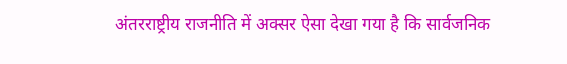अंतरराष्ट्रीय राजनीति में अक्सर ऐसा देखा गया है कि सार्वजनिक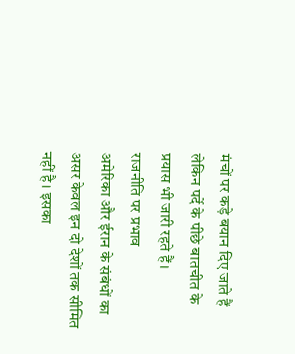मंचों पर कड़े बयान दिए जाते हैं लेकिन पर्दे के पीछे बातचीत के प्रयास भी जारी रहते हैं।
राजनीति पर प्रभाव
अमेरिका और ईरान के संबंधों का असर केवल इन दो देशों तक सीमित नहीं है। इसका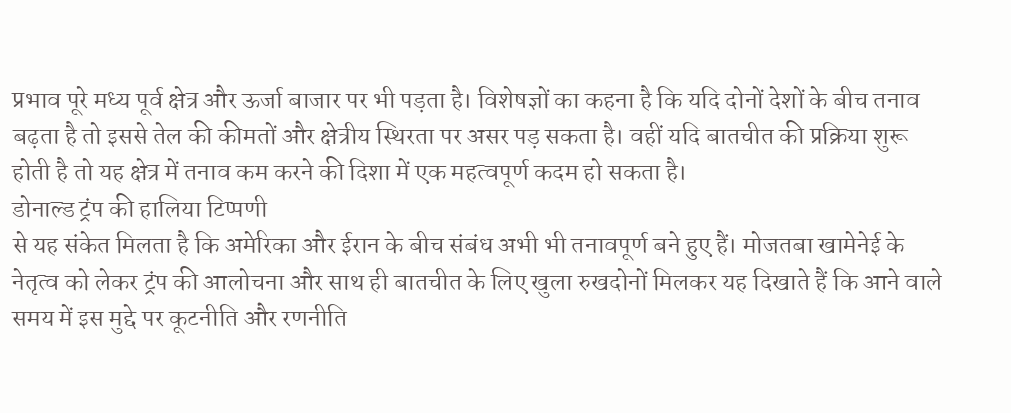प्रभाव पूरे मध्य पूर्व क्षेत्र और ऊर्जा बाजार पर भी पड़ता है। विशेषज्ञों का कहना है कि यदि दोनों देशों के बीच तनाव बढ़ता है तो इससे तेल की कीमतों और क्षेत्रीय स्थिरता पर असर पड़ सकता है। वहीं यदि बातचीत की प्रक्रिया शुरू होती है तो यह क्षेत्र में तनाव कम करने की दिशा में एक महत्वपूर्ण कदम हो सकता है।
डोनाल्ड ट्रंप की हालिया टिप्पणी
से यह संकेत मिलता है कि अमेरिका और ईरान के बीच संबंध अभी भी तनावपूर्ण बने हुए हैं। मोजतबा खामेनेई के नेतृत्व को लेकर ट्रंप की आलोचना और साथ ही बातचीत के लिए खुला रुखदोनों मिलकर यह दिखाते हैं कि आने वाले समय में इस मुद्दे पर कूटनीति और रणनीति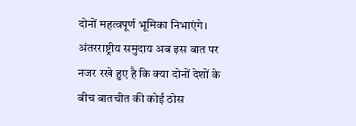दोनों महत्वपूर्ण भूमिका निभाएंगे। अंतरराष्ट्रीय समुदाय अब इस बात पर नजर रखे हुए है कि क्या दोनों देशों के बीच बातचीत की कोई ठोस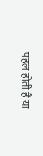पहल होती है या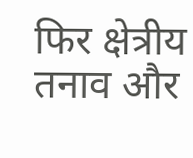फिर क्षेत्रीय तनाव और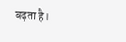बढ़ता है।